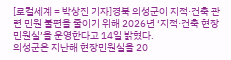[로컬세계 = 박상진 기자]경북 의성군이 지적·건축 관련 민원 불편을 줄이기 위해 2026년 ‘지적·건축 현장민원실’을 운영한다고 14일 밝혔다.
의성군은 지난해 현장민원실을 20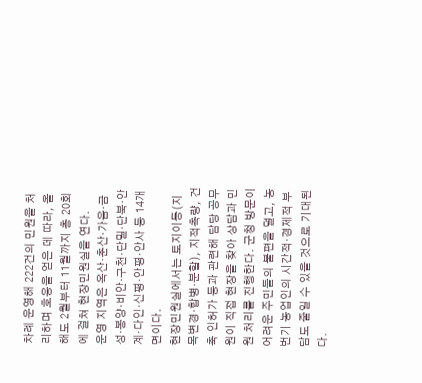차례 운영해 222건의 민원을 처리하며 호응을 얻은 데 따라, 올해도 2월부터 11월까지 총 20회에 걸쳐 현장민원실을 연다.
운영 지역은 옥산·춘산·가음·금성·봉양·비안·구천·단밀·단북·안계·다인·신평·안평·안사 등 14개 면이다.
현장민원실에서는 토지이동(지목변경·합병·분할), 지적측량, 건축 인허가 등과 관련해 담당 공무원이 직접 현장을 찾아 상담과 민원 처리를 진행한다. 군청 방문이 어려운 주민들의 불편을 덜고, 농번기 농업인의 시간적·경제적 부담도 줄일 수 있을 것으로 기대된다.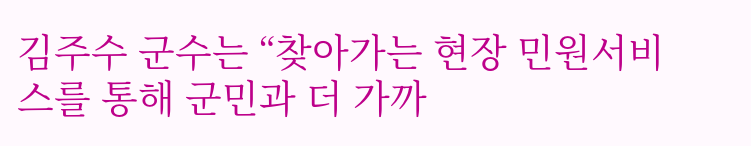김주수 군수는 “찾아가는 현장 민원서비스를 통해 군민과 더 가까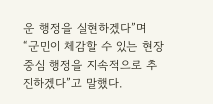운 행정을 실현하겠다”며 “군민이 체감할 수 있는 현장 중심 행정을 지속적으로 추진하겠다”고 말했다.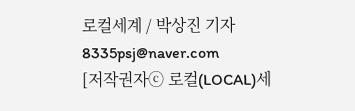로컬세계 / 박상진 기자 8335psj@naver.com
[저작권자ⓒ 로컬(LOCAL)세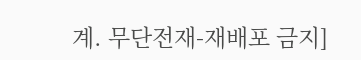계. 무단전재-재배포 금지]